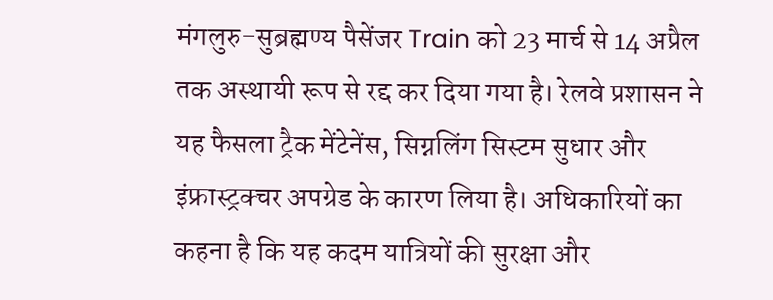मंगलुरु-सुब्रह्मण्य पैसेंजर Train को 23 मार्च से 14 अप्रैल तक अस्थायी रूप से रद्द कर दिया गया है। रेलवे प्रशासन ने यह फैसला ट्रैक मेंटेनेंस, सिग्नलिंग सिस्टम सुधार और इंफ्रास्ट्रक्चर अपग्रेड के कारण लिया है। अधिकारियों का कहना है कि यह कदम यात्रियों की सुरक्षा और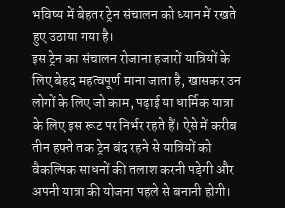भविष्य में बेहतर ट्रेन संचालन को ध्यान में रखते हुए उठाया गया है।
इस ट्रेन का संचालन रोजाना हजारों यात्रियों के लिए बेहद महत्वपूर्ण माना जाता है, खासकर उन लोगों के लिए जो काम, पढ़ाई या धार्मिक यात्रा के लिए इस रूट पर निर्भर रहते हैं। ऐसे में करीब तीन हफ्ते तक ट्रेन बंद रहने से यात्रियों को वैकल्पिक साधनों की तलाश करनी पड़ेगी और अपनी यात्रा की योजना पहले से बनानी होगी।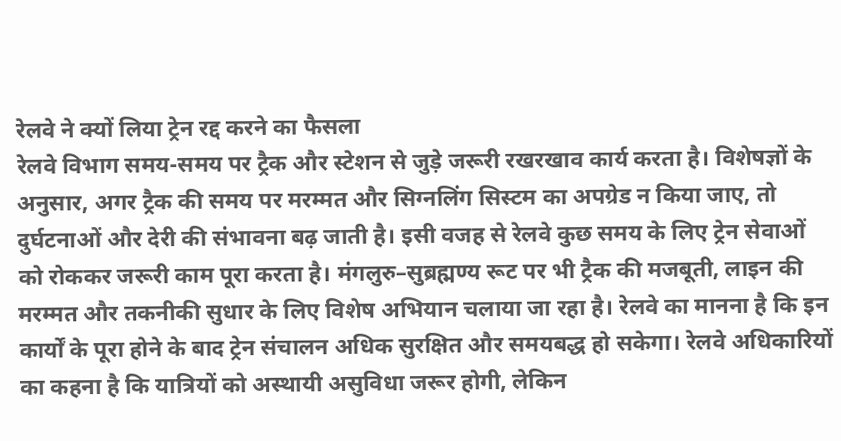रेलवे ने क्यों लिया ट्रेन रद्द करने का फैसला
रेलवे विभाग समय-समय पर ट्रैक और स्टेशन से जुड़े जरूरी रखरखाव कार्य करता है। विशेषज्ञों के अनुसार, अगर ट्रैक की समय पर मरम्मत और सिग्नलिंग सिस्टम का अपग्रेड न किया जाए, तो दुर्घटनाओं और देरी की संभावना बढ़ जाती है। इसी वजह से रेलवे कुछ समय के लिए ट्रेन सेवाओं को रोककर जरूरी काम पूरा करता है। मंगलुरु–सुब्रह्मण्य रूट पर भी ट्रैक की मजबूती, लाइन की मरम्मत और तकनीकी सुधार के लिए विशेष अभियान चलाया जा रहा है। रेलवे का मानना है कि इन कार्यों के पूरा होने के बाद ट्रेन संचालन अधिक सुरक्षित और समयबद्ध हो सकेगा। रेलवे अधिकारियों का कहना है कि यात्रियों को अस्थायी असुविधा जरूर होगी, लेकिन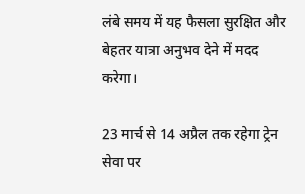लंबे समय में यह फैसला सुरक्षित और बेहतर यात्रा अनुभव देने में मदद करेगा।

23 मार्च से 14 अप्रैल तक रहेगा ट्रेन सेवा पर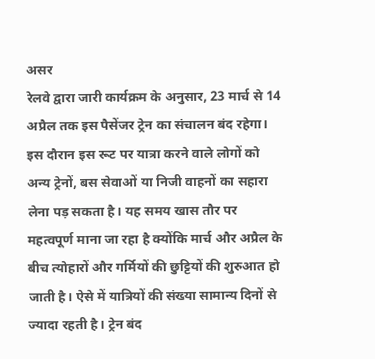असर
रेलवे द्वारा जारी कार्यक्रम के अनुसार, 23 मार्च से 14 अप्रैल तक इस पैसेंजर ट्रेन का संचालन बंद रहेगा। इस दौरान इस रूट पर यात्रा करने वाले लोगों को अन्य ट्रेनों, बस सेवाओं या निजी वाहनों का सहारा लेना पड़ सकता है। यह समय खास तौर पर महत्वपूर्ण माना जा रहा है क्योंकि मार्च और अप्रैल के बीच त्योहारों और गर्मियों की छुट्टियों की शुरुआत हो जाती है। ऐसे में यात्रियों की संख्या सामान्य दिनों से ज्यादा रहती है। ट्रेन बंद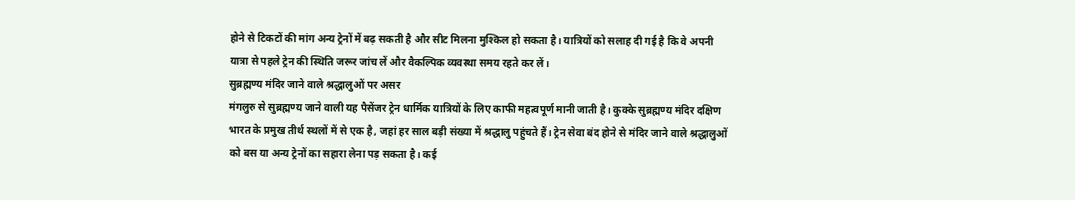होने से टिकटों की मांग अन्य ट्रेनों में बढ़ सकती है और सीट मिलना मुश्किल हो सकता है। यात्रियों को सलाह दी गई है कि वे अपनी यात्रा से पहले ट्रेन की स्थिति जरूर जांच लें और वैकल्पिक व्यवस्था समय रहते कर लें।
सुब्रह्मण्य मंदिर जाने वाले श्रद्धालुओं पर असर
मंगलुरु से सुब्रह्मण्य जाने वाली यह पैसेंजर ट्रेन धार्मिक यात्रियों के लिए काफी महत्वपूर्ण मानी जाती है। कुक्के सुब्रह्मण्य मंदिर दक्षिण भारत के प्रमुख तीर्थ स्थलों में से एक है, जहां हर साल बड़ी संख्या में श्रद्धालु पहुंचते हैं। ट्रेन सेवा बंद होने से मंदिर जाने वाले श्रद्धालुओं को बस या अन्य ट्रेनों का सहारा लेना पड़ सकता है। कई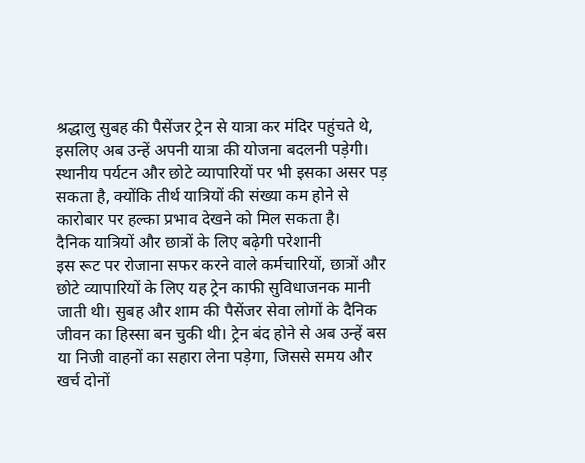श्रद्धालु सुबह की पैसेंजर ट्रेन से यात्रा कर मंदिर पहुंचते थे, इसलिए अब उन्हें अपनी यात्रा की योजना बदलनी पड़ेगी। स्थानीय पर्यटन और छोटे व्यापारियों पर भी इसका असर पड़ सकता है, क्योंकि तीर्थ यात्रियों की संख्या कम होने से कारोबार पर हल्का प्रभाव देखने को मिल सकता है।
दैनिक यात्रियों और छात्रों के लिए बढ़ेगी परेशानी
इस रूट पर रोजाना सफर करने वाले कर्मचारियों, छात्रों और छोटे व्यापारियों के लिए यह ट्रेन काफी सुविधाजनक मानी जाती थी। सुबह और शाम की पैसेंजर सेवा लोगों के दैनिक जीवन का हिस्सा बन चुकी थी। ट्रेन बंद होने से अब उन्हें बस या निजी वाहनों का सहारा लेना पड़ेगा, जिससे समय और खर्च दोनों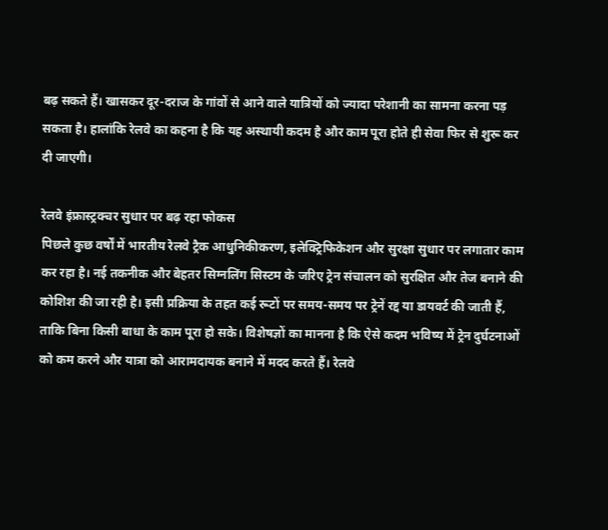बढ़ सकते हैं। खासकर दूर-दराज के गांवों से आने वाले यात्रियों को ज्यादा परेशानी का सामना करना पड़ सकता है। हालांकि रेलवे का कहना है कि यह अस्थायी कदम है और काम पूरा होते ही सेवा फिर से शुरू कर दी जाएगी।

रेलवे इंफ्रास्ट्रक्चर सुधार पर बढ़ रहा फोकस
पिछले कुछ वर्षों में भारतीय रेलवे ट्रैक आधुनिकीकरण, इलेक्ट्रिफिकेशन और सुरक्षा सुधार पर लगातार काम कर रहा है। नई तकनीक और बेहतर सिग्नलिंग सिस्टम के जरिए ट्रेन संचालन को सुरक्षित और तेज बनाने की कोशिश की जा रही है। इसी प्रक्रिया के तहत कई रूटों पर समय-समय पर ट्रेनें रद्द या डायवर्ट की जाती हैं, ताकि बिना किसी बाधा के काम पूरा हो सके। विशेषज्ञों का मानना है कि ऐसे कदम भविष्य में ट्रेन दुर्घटनाओं को कम करने और यात्रा को आरामदायक बनाने में मदद करते हैं। रेलवे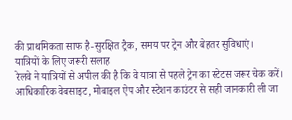की प्राथमिकता साफ है-सुरक्षित ट्रैक, समय पर ट्रेन और बेहतर सुविधाएं।
यात्रियों के लिए जरूरी सलाह
रेलवे ने यात्रियों से अपील की है कि वे यात्रा से पहले ट्रेन का स्टेटस जरूर चेक करें। आधिकारिक वेबसाइट, मोबाइल ऐप और स्टेशन काउंटर से सही जानकारी ली जा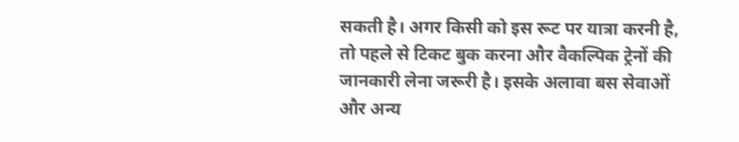सकती है। अगर किसी को इस रूट पर यात्रा करनी है, तो पहले से टिकट बुक करना और वैकल्पिक ट्रेनों की जानकारी लेना जरूरी है। इसके अलावा बस सेवाओं और अन्य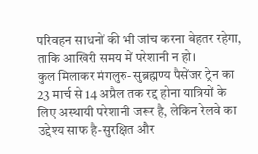परिवहन साधनों की भी जांच करना बेहतर रहेगा, ताकि आखिरी समय में परेशानी न हो।
कुल मिलाकर मंगलुरु- सुब्रह्मण्य पैसेंजर ट्रेन का 23 मार्च से 14 अप्रैल तक रद्द होना यात्रियों के लिए अस्थायी परेशानी जरूर है, लेकिन रेलवे का उद्देश्य साफ है-सुरक्षित और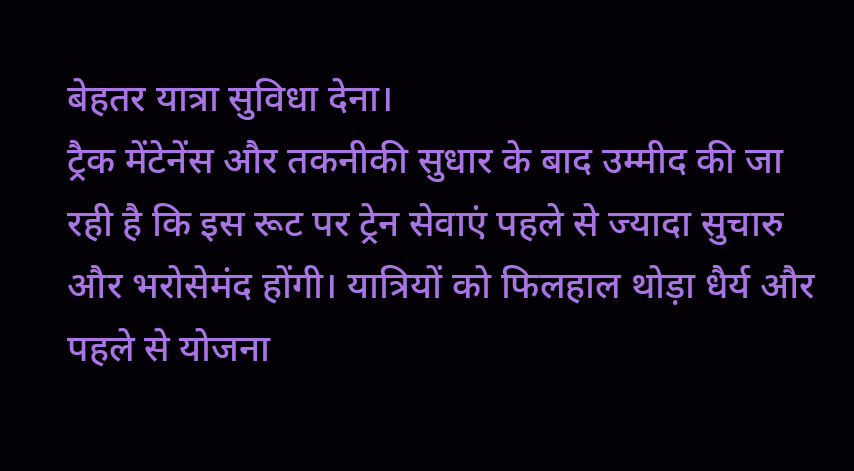बेहतर यात्रा सुविधा देना।
ट्रैक मेंटेनेंस और तकनीकी सुधार के बाद उम्मीद की जा रही है कि इस रूट पर ट्रेन सेवाएं पहले से ज्यादा सुचारु और भरोसेमंद होंगी। यात्रियों को फिलहाल थोड़ा धैर्य और पहले से योजना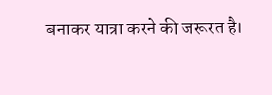बनाकर यात्रा करने की जरूरत है।